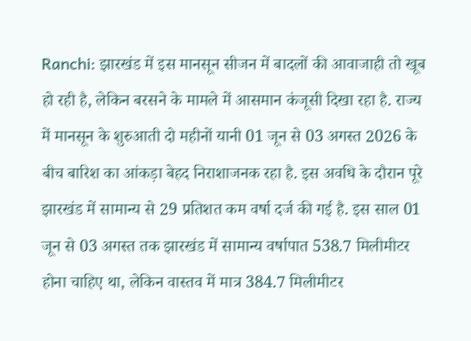Ranchi: झारखंड में इस मानसून सीजन में बादलों की आवाजाही तो खूब हो रही है, लेकिन बरसने के मामले में आसमान कंजूसी दिखा रहा है. राज्य में मानसून के शुरुआती दो महीनों यानी 01 जून से 03 अगस्त 2026 के बीच बारिश का आंकड़ा बेहद निराशाजनक रहा है. इस अवधि के दौरान पूरे झारखंड में सामान्य से 29 प्रतिशत कम वर्षा दर्ज की गई है. इस साल 01 जून से 03 अगस्त तक झारखंड में सामान्य वर्षापात 538.7 मिलीमीटर होना चाहिए था, लेकिन वास्तव में मात्र 384.7 मिलीमीटर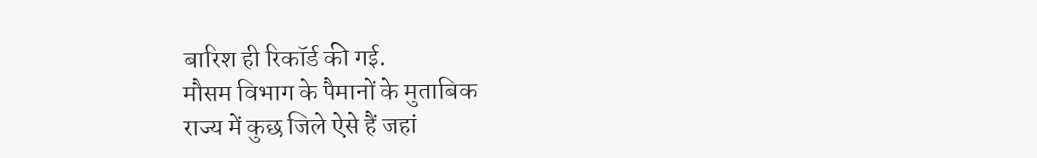बारिश ही रिकॉर्ड की गई.
मौसम विभाग के पैमानों के मुताबिक
राज्य में कुछ जिले ऐसे हैं जहां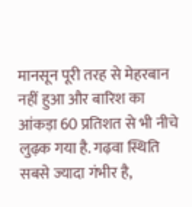मानसून पूरी तरह से मेहरबान नहीं हुआ और बारिश का आंकड़ा 60 प्रतिशत से भी नीचे लुढ़क गया है. गढ़वा स्थिति सबसे ज्यादा गंभीर है,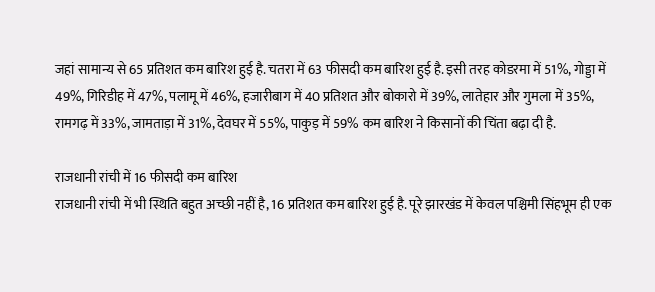जहां सामान्य से 65 प्रतिशत कम बारिश हुई है. चतरा में 63 फीसदी कम बारिश हुई है. इसी तरह कोडरमा में 51%, गोड्डा में 49%, गिरिडीह में 47%, पलामू में 46%, हजारीबाग में 40 प्रतिशत और बोकारो में 39%, लातेहार और गुमला में 35%, रामगढ़ में 33%, जामताड़ा में 31%, देवघर में 55%, पाकुड़ में 59% कम बारिश ने किसानों की चिंता बढ़ा दी है.

राजधानी रांची में 16 फीसदी कम बारिश
राजधानी रांची में भी स्थिति बहुत अच्छी नहीं है, 16 प्रतिशत कम बारिश हुई है. पूरे झारखंड में केवल पश्चिमी सिंहभूम ही एक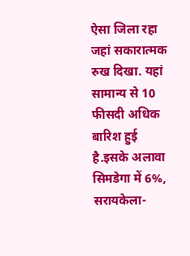ऐसा जिला रहा जहां सकारात्मक रुख दिखा. यहां सामान्य से 10 फीसदी अधिक बारिश हुई है.इसके अलावा सिमडेगा में 6%, सरायकेला-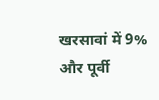खरसावां में 9% और पूर्वी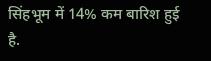सिंहभूम में 14% कम बारिश हुई है.